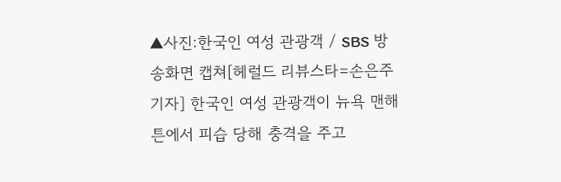▲사진:한국인 여성 관광객 / SBS 방송화면 캡쳐[헤럴드 리뷰스타=손은주 기자] 한국인 여성 관광객이 뉴욕 맨해튼에서 피습 당해 충격을 주고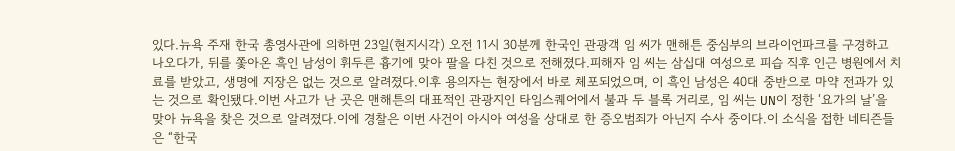있다.뉴욕 주재 한국 총영사관에 의하면 23일(현지시각) 오전 11시 30분께 한국인 관광객 임 씨가 맨해튼 중심부의 브라이언파크를 구경하고 나오다가, 뒤를 쫓아온 흑인 남성이 휘두른 흉기에 맞아 팔을 다친 것으로 전해졌다.피해자 임 씨는 삼십대 여성으로 피습 직후 인근 병원에서 치료를 받았고, 생명에 지장은 없는 것으로 알려졌다.이후 용의자는 현장에서 바로 체포되었으며, 이 흑인 남성은 40대 중반으로 마약 전과가 있는 것으로 확인됐다.이번 사고가 난 곳은 맨해튼의 대표적인 관광지인 타임스퀘어에서 불과 두 블록 거리로, 임 씨는 UN이 정한 ‘요가의 날’을 맞아 뉴욕을 찾은 것으로 알려졌다.이에 경찰은 이번 사건이 아시아 여성을 상대로 한 증오범죄가 아닌지 수사 중이다.이 소식을 접한 네티즌들은 “한국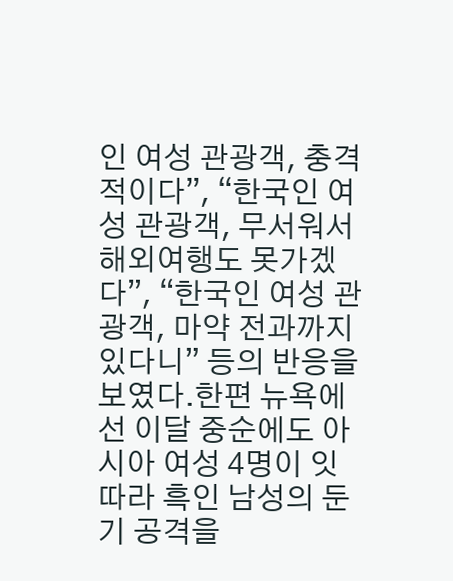인 여성 관광객, 충격적이다”, “한국인 여성 관광객, 무서워서 해외여행도 못가겠다”, “한국인 여성 관광객, 마약 전과까지 있다니” 등의 반응을 보였다.한편 뉴욕에선 이달 중순에도 아시아 여성 4명이 잇따라 흑인 남성의 둔기 공격을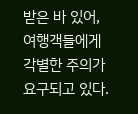받은 바 있어, 여행객들에게 각별한 주의가 요구되고 있다.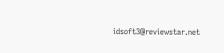idsoft3@reviewstar.net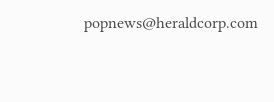popnews@heraldcorp.com